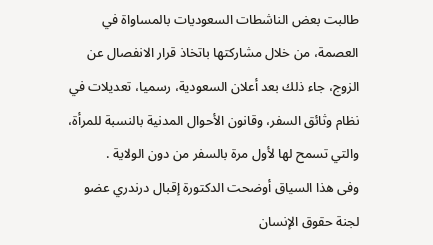طالبت بعض الناشطات السعوديات بالمساواة في العصمة، من خلال مشاركتها باتخاذ قرار الانفصال عن الزوج، جاء ذلك بعد أعلان السعودية، رسميا، تعديلات في نظام وثائق السفر، وقانون الأحوال المدنية بالنسبة للمرأة، والتي تسمح لها لأول مرة بالسفر من دون الولاية .
وفى هذا السياق أوضحت الدكتورة إقبال درندري عضو لجنة حقوق الإنسان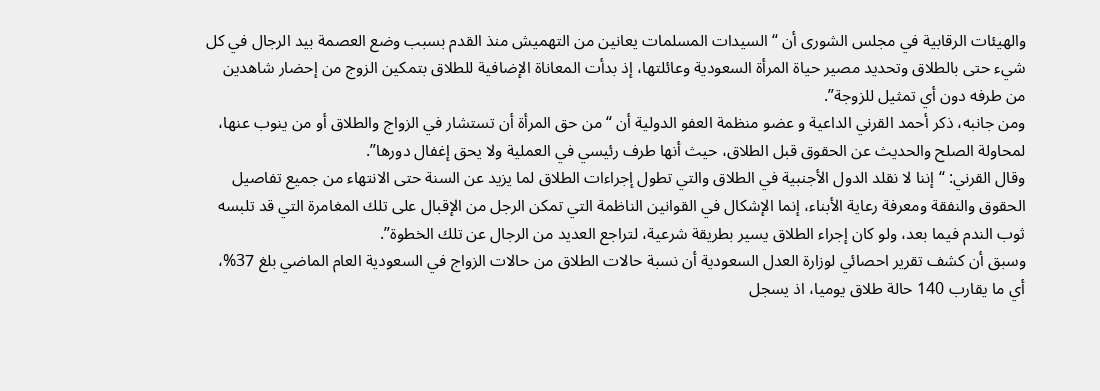والهيئات الرقابية في مجلس الشورى أن “السيدات المسلمات يعانين من التهميش منذ القدم بسبب وضع العصمة بيد الرجال في كل شيء حتى بالطلاق وتحديد مصير حياة المرأة السعودية وعائلتها، إذ بدأت المعاناة الإضافية للطلاق بتمكين الزوج من إحضار شاهدين من طرفه دون أي تمثيل للزوجة”.
ومن جانبه، ذكر أحمد القرني الداعية و عضو منظمة العفو الدولية أن “من حق المرأة أن تستشار في الزواج والطلاق أو من ينوب عنها، لمحاولة الصلح والحديث عن الحقوق قبل الطلاق، حيث أنها طرف رئيسي في العملية ولا يحق إغفال دورها”.
وقال القرني: “إننا لا نقلد الدول الأجنبية في الطلاق والتي تطول إجراءات الطلاق لما يزيد عن السنة حتى الانتهاء من جميع تفاصيل الحقوق والنفقة ومعرفة رعاية الأبناء، إنما الإشكال في القوانين الناظمة التي تمكن الرجل من الإقبال على تلك المغامرة التي قد تلبسه ثوب الندم فيما بعد، ولو كان إجراء الطلاق يسير بطريقة شرعية، لتراجع العديد من الرجال عن تلك الخطوة”.
وسبق أن كشف تقرير احصائي لوزارة العدل السعودية أن نسبة حالات الطلاق من حالات الزواج في السعودية العام الماضي بلغ 37%، أي ما يقارب 140 حالة طلاق يوميا، اذ يسجل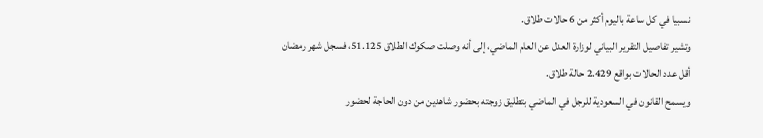نسبيا في كل ساعة باليوم أكثر من 6 حالات طلاق.
وتشير تفاصيل التقرير البياني لوزارة العدل عن العام الماضي، إلى أنه وصلت صكوك الطلاق 51.125، فسجل شهر رمضان أقل عدد الحالات بواقع 2.429 حالة طلاق.
ويسمح القانون في السعودية للرجل في الماضي بتطليق زوجته بحضور شاهدين من دون الحاجة لحضور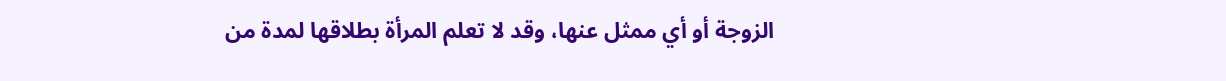الزوجة أو أي ممثل عنها، وقد لا تعلم المرأة بطلاقها لمدة من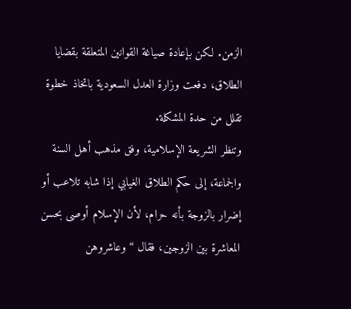الزمن. لكن بإعادة صياغة القوانين المتعلقة بقضايا الطلاق، دفعت وزارة العدل السعودية باتخاذ خطوة تقلل من حدة المشكلة.
وتنظر الشريعة الإسلامية، وفق مذهب أهل السنة والجماعة، إلى حكم الطلاق الغيابي إذا شابه تلاعب أو إضرار بالزوجة بأنه حرام، لأن الإسلام أوصى بحسن المعاشرة بين الزوجين، فقال “وعاشروهن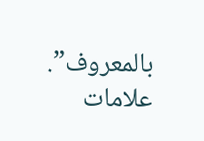بالمعروف”.
علامات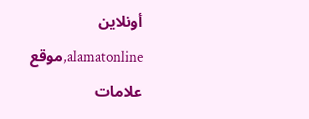أونلاين alamatonline,موقع علامات